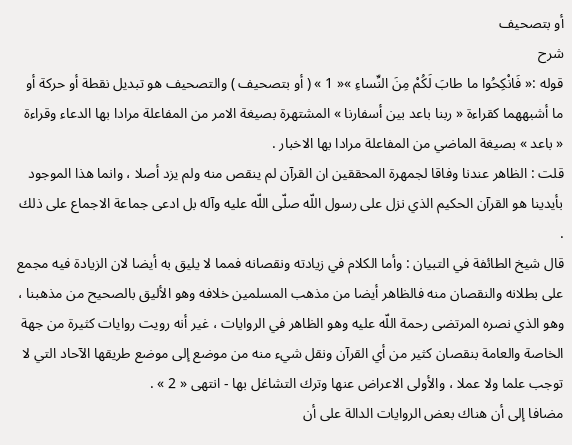أو بتصحيف
شرح
قوله :« فَانْكِحُوا ما طابَ لَكُمْ مِنَ النِّساءِ »« 1 » ( أو بتصحيف ) والتصحيف هو تبديل نقطة أو حركة أو ما أشبههما كقراءة « ربنا باعد بين أسفارنا » المشتهرة بصيغة الامر من المفاعلة مرادا بها الدعاء وقراءة « باعد » بصيغة الماضي من المفاعلة مرادا بها الاخبار .
قلت : الظاهر عندنا وفاقا لجمهرة المحققين ان القرآن لم ينقص منه ولم يزد أصلا ، وانما هذا الموجود بأيدينا هو القرآن الحكيم الذي نزل على رسول اللّه صلّى اللّه عليه وآله بل ادعى جماعة الاجماع على ذلك .
قال شيخ الطائفة في التبيان : وأما الكلام في زيادته ونقصانه فمما لا يليق به أيضا لان الزيادة فيه مجمع على بطلانه والنقصان منه فالظاهر أيضا من مذهب المسلمين خلافه وهو الأليق بالصحيح من مذهبنا ، وهو الذي نصره المرتضى رحمة اللّه عليه وهو الظاهر في الروايات ، غير أنه رويت روايات كثيرة من جهة الخاصة والعامة بنقصان كثير من أي القرآن ونقل شيء منه من موضع إلى موضع طريقها الآحاد التي لا توجب علما ولا عملا ، والأولى الاعراض عنها وترك التشاغل بها - انتهى « 2 » .
مضافا إلى أن هناك بعض الروايات الدالة على أن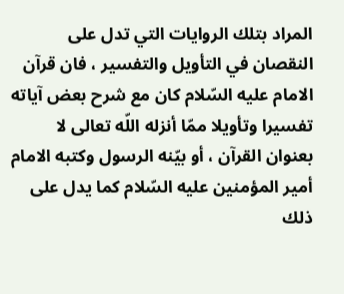المراد بتلك الروايات التي تدل على النقصان في التأويل والتفسير ، فان قرآن الامام عليه السّلام كان مع شرح بعض آياته تفسيرا وتأويلا ممّا أنزله اللّه تعالى لا بعنوان القرآن ، أو بيّنه الرسول وكتبه الامام أمير المؤمنين عليه السّلام كما يدل على ذلك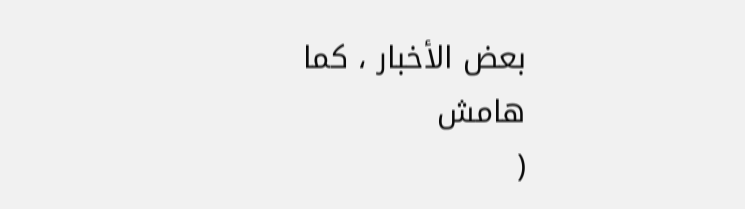بعض الأخبار ، كما
هامش
(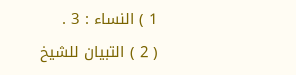1 ) النساء : 3 .
( 2 ) التبيان للشيخ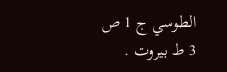الطوسي ج 1 ص 3 ط بيروت .